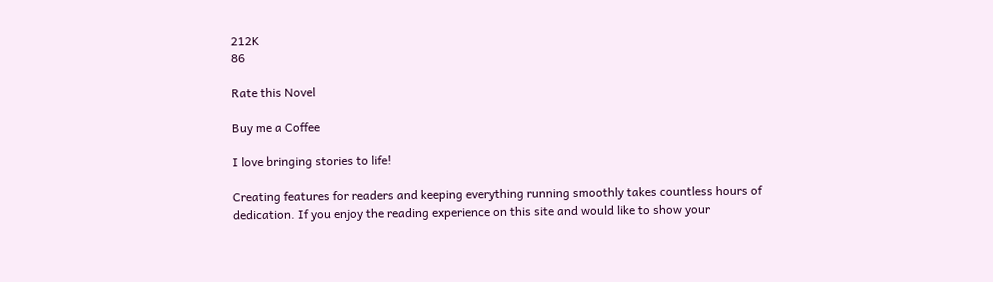212K
86

Rate this Novel

Buy me a Coffee

I love bringing stories to life!

Creating features for readers and keeping everything running smoothly takes countless hours of dedication. If you enjoy the reading experience on this site and would like to show your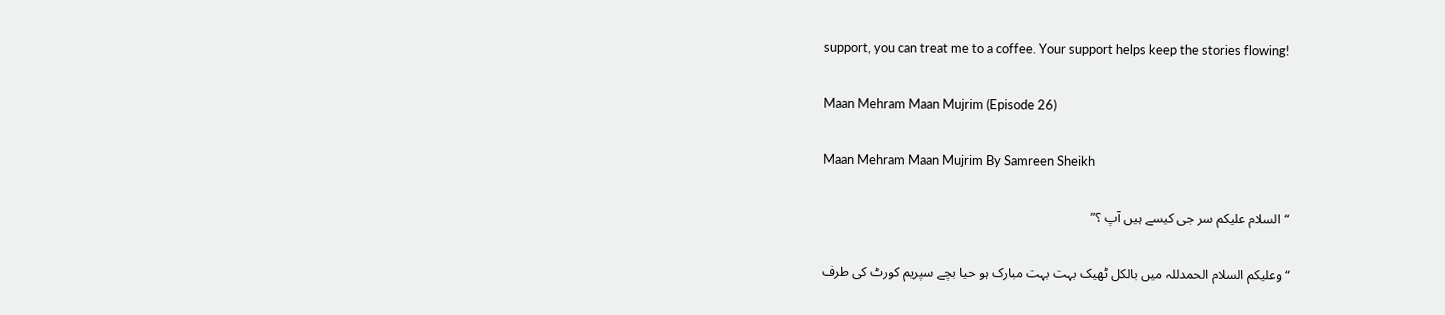support, you can treat me to a coffee. Your support helps keep the stories flowing!

Maan Mehram Maan Mujrim (Episode 26)

Maan Mehram Maan Mujrim By Samreen Sheikh

“السلام علیکم سر جی کیسے ہیں آپ ؟”

“وعلیکم السلام الحمدللہ میں بالکل ٹھیک بہت بہت مبارک ہو حیا بچے سپریم کورٹ کی طرف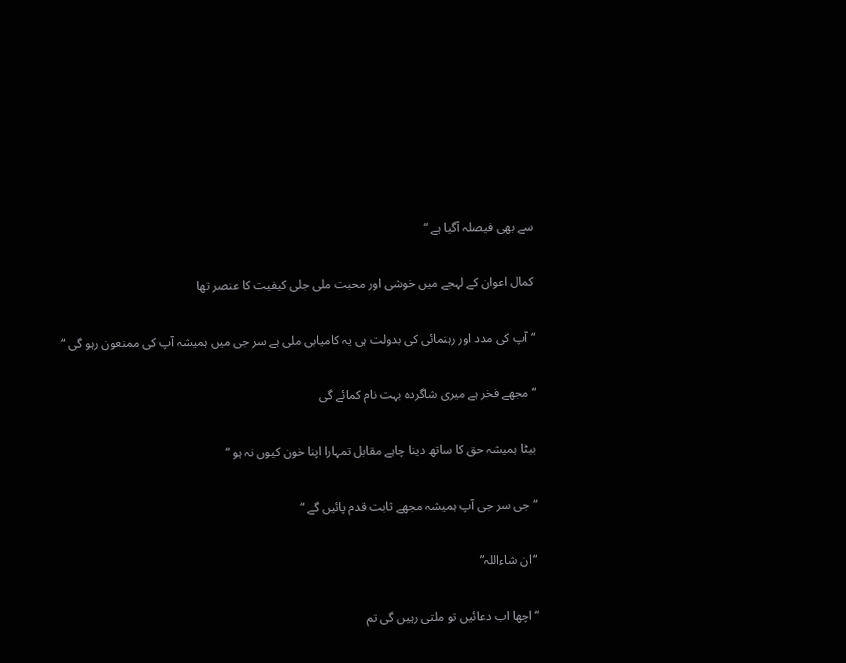سے بھی فیصلہ آگیا ہے “

کمال اعوان کے لہجے میں خوشی اور محبت ملی جلی کیفیت کا عنصر تھا

“آپ کی مدد اور رہنمائی کی بدولت ہی یہ کامیابی ملی ہے سر جی میں ہمیشہ آپ کی ممنعون رہو گی “

“مجھے فخر ہے میری شاگردہ بہت نام کمائے گی

بیٹا ہمیشہ حق کا ساتھ دینا چاہے مقابل تمہارا اپنا خون کیوں نہ ہو “

“جی سر جی آپ ہمیشہ مجھے ثابت قدم پائیں گے “

“ان شاءاللہ”

“اچھا اب دعائیں تو ملتی رہیں گی تم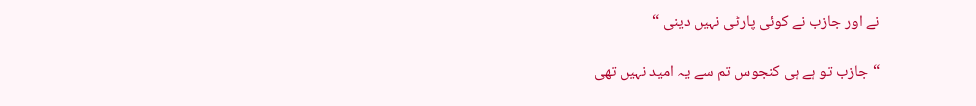نے اور جازب نے کوئی پارٹی نہیں دینی “

“جازب تو ہے ہی کنجوس تم سے یہ امید نہیں تھی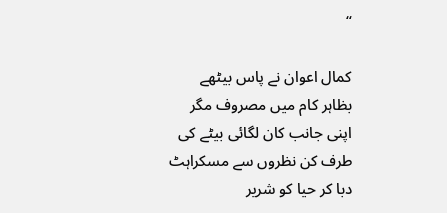“

کمال اعوان نے پاس بیٹھے بظاہر کام میں مصروف مگر اپنی جانب کان لگائی بیٹے کی طرف کن نظروں سے مسکراہٹ دبا کر حیا کو شریر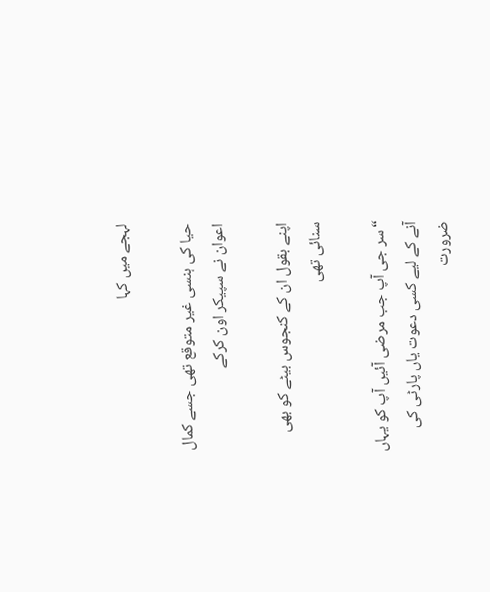لہجے میں کہا

حیا کی ہنسی غیر متوقع تھی جسے کمال اعوان نے سپیکر اون کرکے

اپنے بقول ان کے کنجوس بیٹے کو بھی سنائی تھی

“سر جی آپ جب مرضی آئیں آپ کو یہاں آنے کے لیے کسی دعوت یاں پارٹی کی ضرورت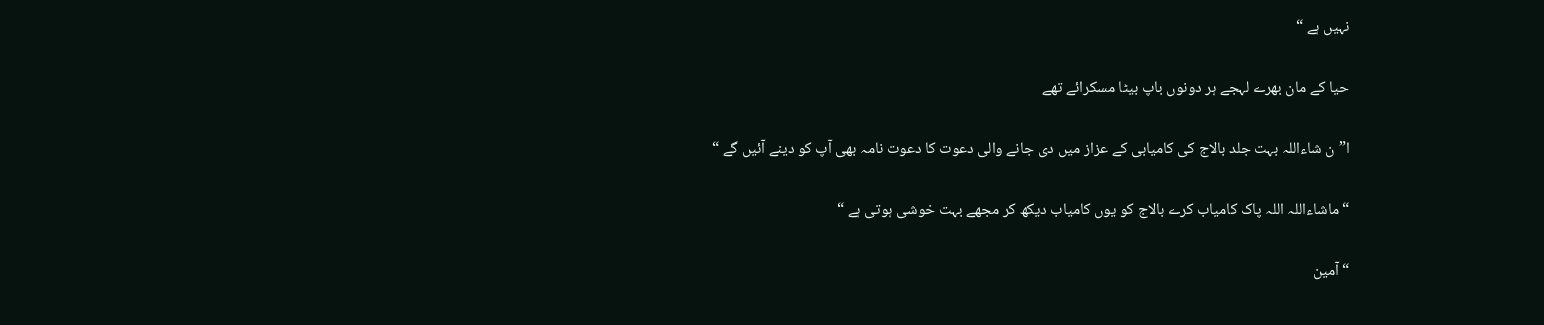نہیں ہے “

حیا کے مان بھرے لہجے ہر دونوں باپ بیٹا مسکرائے تھے

ا”ن شاءاللہ بہت جلد بالاج کی کامیابی کے عزاز میں دی جانے والی دعوت کا دعوت نامہ بھی آپ کو دینے آئیں گے “

“ماشاءاللہ اللہ پاک کامیاب کرے بالاج کو یوں کامیاب دیکھ کر مجھے بہت خوشی ہوتی ہے “

“آمین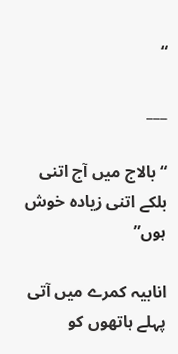“

___

“بالاج میں آج اتنی بلکے اتنی زیادہ خوش ہوں”

انابیہ کمرے میں آتی پہلے ہاتھوں کو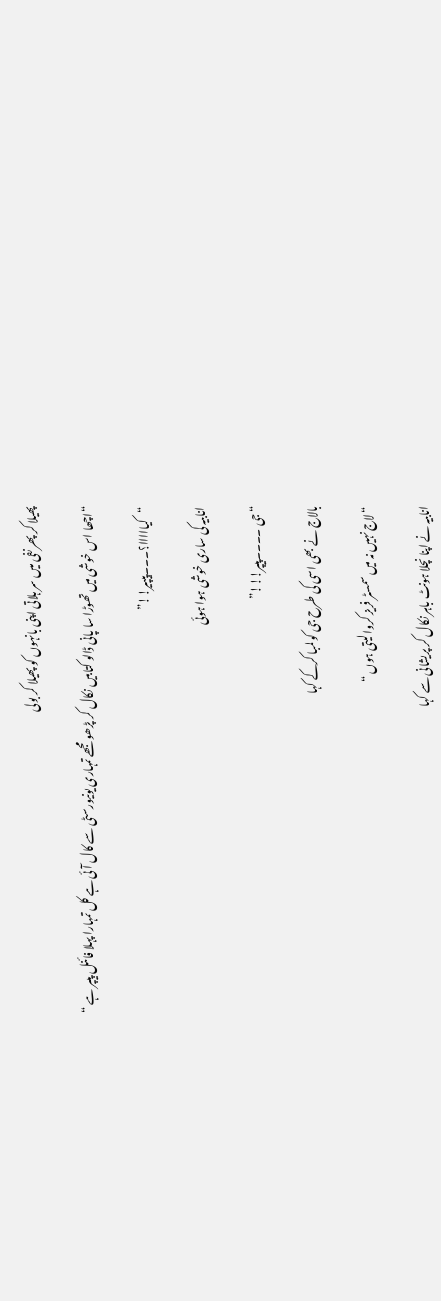پھیلا کر پھر نفی میں سر ہلاتی اپنی بانہوں کو پھیلا کر بولی

“اچھا اس خوشی میں تھوڑا سا پانی ڈالو کتابیں نکال کر پڑھو مجھے تمہاری یونیورسٹی سے کال آئی ہے کل تمہارا پہلا فائنل پیپر ہے “

“کیااااا؟۔۔۔پیپیر!!”

انابیہ کی ساری خوشی ہوا ہوئی

“جی ۔۔۔۔پیپر!!!”

بالاج نے بھی اسی کی طرح جی کو لمبا کرکے کہا

“لاج نہیں نہ میں سمسٹر فریز کروا لیتی ہوں “

انابیہ نے اپنا نچلا ہونٹ باہر نکال کر پریشانی سے کہا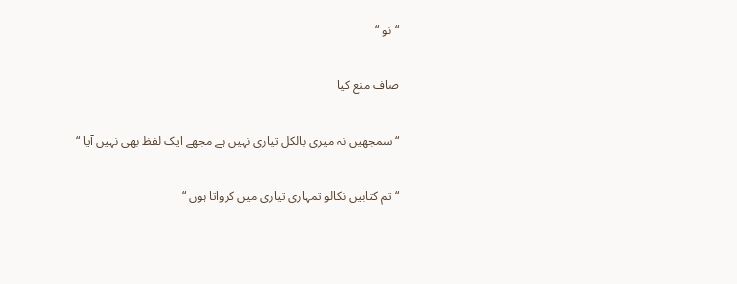“نو “

صاف منع کیا

“سمجھیں نہ میری بالکل تیاری نہیں ہے مجھے ایک لفظ بھی نہیں آیا “

“تم کتابیں نکالو تمہاری تیاری میں کرواتا ہوں “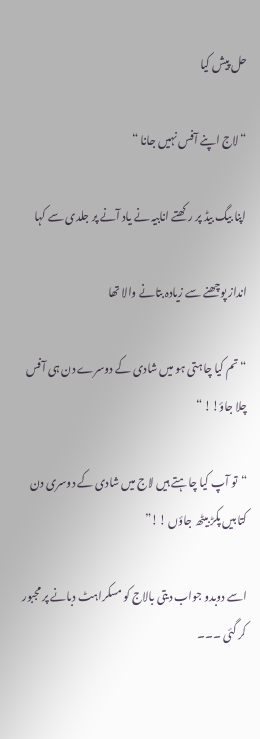حل پیش کیا

“لاج اپنے آفس نہیں جانا “

اپنا بیگ بیڈ پر رکھتے انابیہ نے یاد آنے پر جلدی سے کہا

انداز پوچھنے سے زیادہ بتانے والا تھا

“تم کیا چاہتی ہو میں شادی کے دوسرے دن ہی آفس چلا جاؤ!! “

“تو آپ کیا چاہتے ہیں لاج میں شادی کے دوسری دن کتابیں پکڑ بیٹھ جاؤں !!”

اسے دوبدو جواب دیتی بالاج کو مسکراہٹ دبانے پر مجبور کر گئی ۔۔۔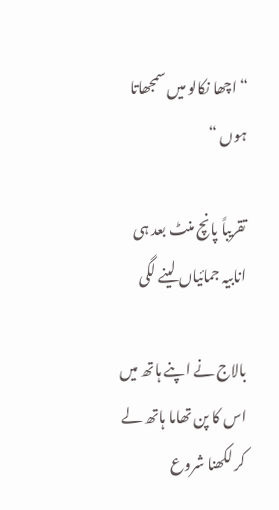“اچھا نکالو میں سمجھاتا ہوں “

تقریباً پانچ منٹ بعد ہی انابیہ جمائیاں لینے لگی

بالاج نے اپنے ہاتھ میں اس کا پن تھاما ہاتھ لے کر لکھنا شروع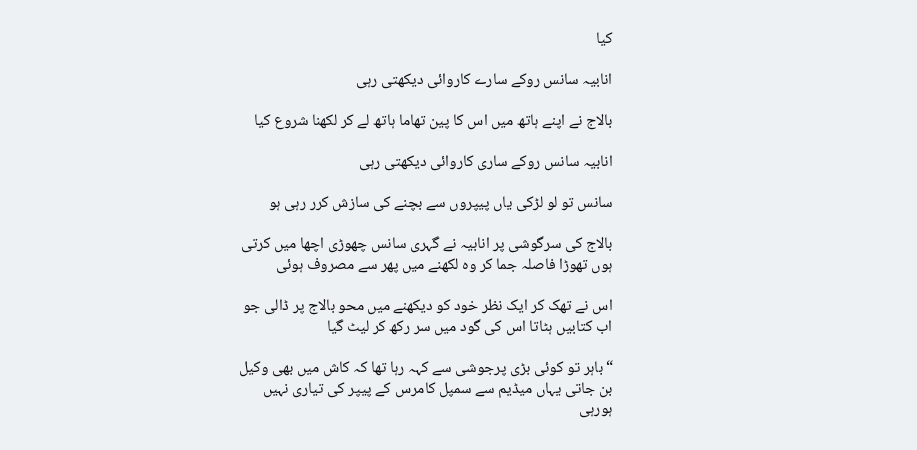کیا

انابیہ سانس روکے سارے کاروائی دیکھتی رہی

بالاج نے اپنے ہاتھ میں اس کا پین تھاما ہاتھ لے کر لکھنا شروع کیا

انابیہ سانس روکے ساری کاروائی دیکھتی رہی

سانس تو لو لڑکی یاں پیپروں سے بچنے کی سازش کرر رہی ہو

بالاج کی سرگوشی پر انابیہ نے گہری سانس چھوڑی اچھا میں کرتی ہوں تھوڑا فاصلہ جما کر وہ لکھنے میں پھر سے مصروف ہوئی

اس نے تھک کر ایک نظر خود کو دیکھنے میں محو بالاج پر ڈالی جو اب کتابیں ہٹاتا اس کی گود میں سر رکھ کر لیٹ گیا

“باہر تو کوئی بڑی پرجوشی سے کہہ رہا تھا کہ کاش میں بھی وکیل بن جاتی یہاں میڈیم سے سمپل کامرس کے پیپر کی تیاری نہیں ہورہی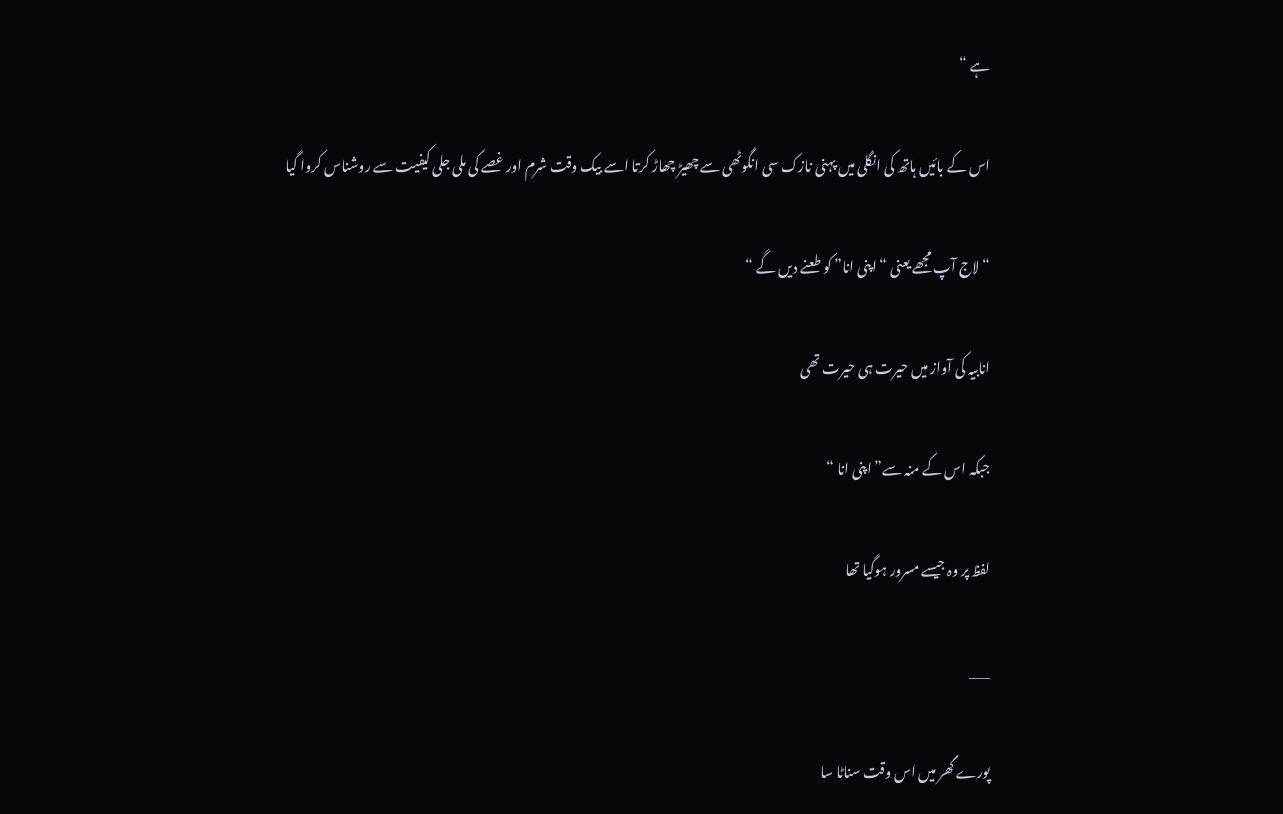ہے “

اس کے بائیں ہاتھ کی انگلی میں پہنی نازک سی انگوٹھی سے چھیڑ چھاڑ کرتا اسے بیک وقت شرم اور غصے کی ملی جلی کیفیت سے روشناس کروا گیا

“لاج آپ مجھے یعنی “اپنی انا” کو طعنے دیں گے “

انابیہ کی آواز میں حیرت ہی حیرت تھی

جبکہ اس کے منہ سے” اپنی انا “

لفظ پر وہ جیسے مسرور ہوگیا تھا

___

پورے گھر میں اس وقت سناٹا سا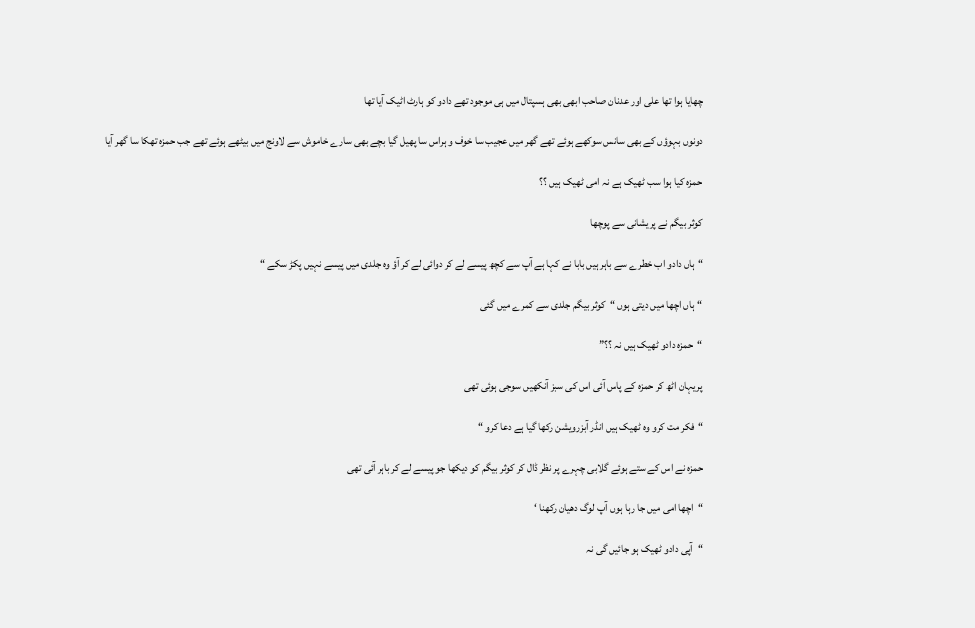چھایا ہوا تھا علی اور عدنان صاحب ابھی بھی ہسپتال میں ہی موجود تھے دادو کو ہارٹ اٹیک آیا تھا

دونوں بہوؤں کے بھی سانس سوکھے ہوئے تھے گھر میں عجیب سا خوف و ہراس سا پھیل گیا بچے بھی سارے خاموش سے لاونج میں بیٹھے ہوئے تھے جب حمزہ تھکا سا گھر آیا

حمزہ کیا ہوا سب ٹھیک ہے نہ امی ٹھیک ہیں ؟؟

کوثر بیگم نے پریشانی سے پوچھا

“ہاں دادو اب خطرے سے باہر ہیں بابا نے کہا ہے آپ سے کچھ پیسے لے کر دوائی لے کر آؤ وہ جلدی میں پیسے نہیں پکڑ سکے “

“ہاں اچھا میں دیتی ہوں “کوثر بیگم جلدی سے کمرے میں گئی

“حمزہ دادو ٹھیک ہیں نہ ؟؟”

پریہان اٹھ کر حمزہ کے پاس آئی اس کی سبز آنکھیں سوجی ہوئی تھی

“فکر مت کرو وہ ٹھیک ہیں انڈر آبزرویشن رکھا گیا ہے دعا کرو “

حمزہ نے اس کے ستے ہوئے گلابی چہرے پر نظر ڈال کر کوثر بیگم کو دیکھا جو پیسے لے کر باہر آئی تھی

“اچھا امی میں جا رہا ہوں آپ لوگ دھیان رکھنا ‘

“آپی دادو ٹھیک ہو جائیں گی نہ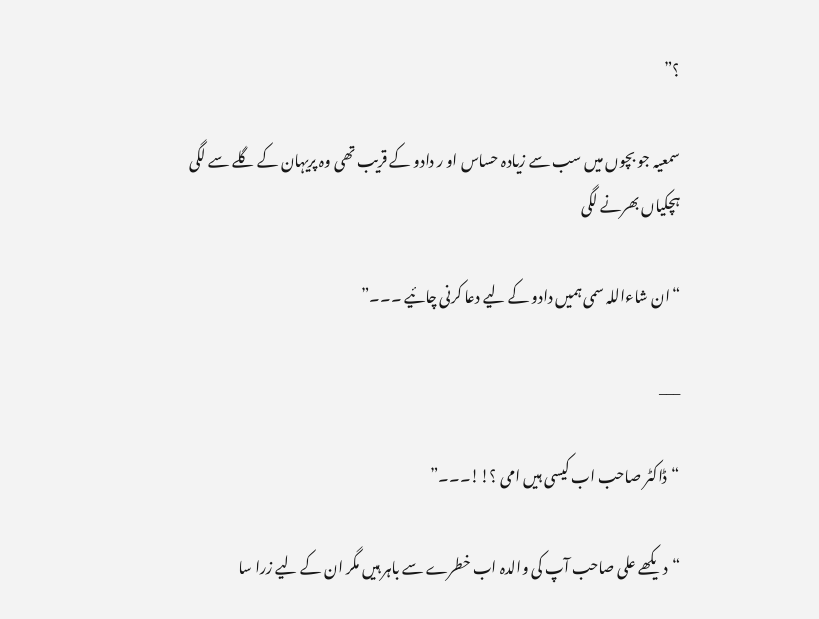؟”

سمعیہ جو بچوں میں سب سے زیادہ حساس او ر دادو کے قریب تھی وہ پریہان کے گلے سے لگی ہچکیاں بھرنے لگی

“ان شاءاللہ سمی ہمیں دادو کے لیے دعا کرنی چائیے ۔۔۔”

___

“ڈاکٹر صاحب اب کیسی ہیں امی ؟!!۔۔۔”

“دیکھے علی صاحب آپ کی والدہ اب خطرے سے باہر ہیں مگر ان کے لیے زرا سا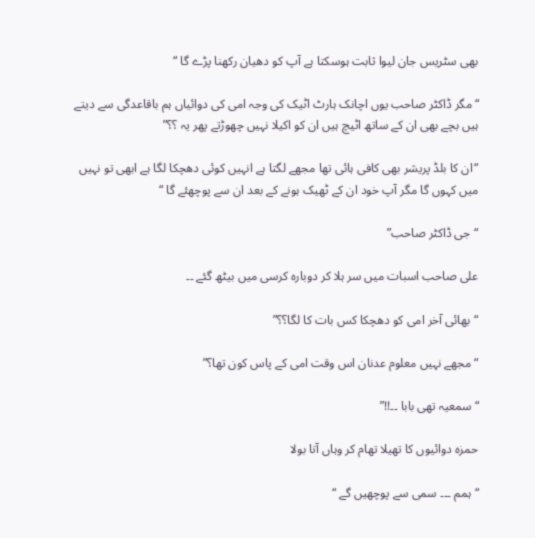بھی سٹریس جان لیوا ثابت ہوسکتا ہے آپ کو دھیان رکھنا پڑے گا “

“مگر ڈاکٹر صاحب یوں اچانک ہارٹ اٹیک کی وجہ امی کی دوائیاں ہم باقاعدگی سے دیتے ہیں بچے بھی ان کے ساتھ اٹیچ ہیں ان کو اکیلا نہیں چھوڑتے پھر یہ ؟؟”

“ان کا بلڈ پریشر بھی کافی ہائی تھا مجھے لگتا ہے انہیں کوئی دھچکا لگا ہے ابھی تو نہیں میں کہوں گا مگر آپ خود ان کے ٹھیک ہونے کے بعد ان سے پوچھئے گا “

“جی ڈاکٹر صاحب”

علی صاحب اسبات میں سر ہلا کر دوبارہ کرسی میں بیٹھ گئے ۔۔

“بھائی آخر امی کو دھچکا کس بات کا لگا؟؟”

“مجھے نہیں معلوم عدنان اس وقت امی کے پاس کون تھا؟”

“سمعیہ تھی بابا ۔۔!!”

حمزہ دوائیوں کا تھیلا تھام کر وہاں آتا بولا

“ہمم ۔۔۔ سمی سے پوچھیں گے “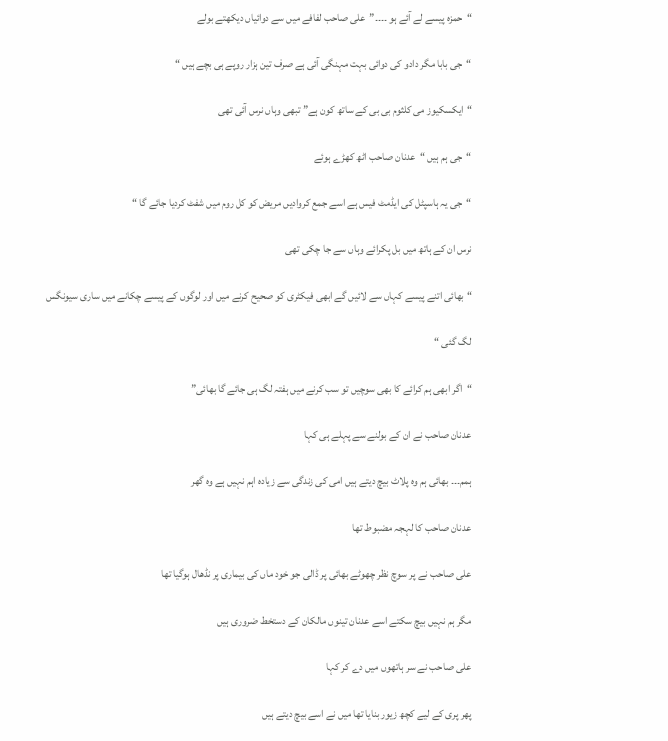“حمزہ پیسے لے آئے ہو ۔۔۔۔”علی صاحب لفافے میں سے دوائیاں دیکھتے بولے

“جی بابا مگر دادو کی دوائی بہت مہنگی آئی ہے صرف تین ہزار روپے ہی بچے ہیں “

“ایکسکیوز می کلثوم بی بی کے ساتھ کون ہے” تبھی وہاں نرس آئی تھی

“جی ہم ہیں “عدنان صاحب اٹھ کھڑے ہوئے

“جی یہ ہاسپٹل کی ایڈمٹ فیس ہے اسے جمع کروادیں مریض کو کل روم میں شفٹ کردیا جائے گا “

نرس ان کے ہاتھ میں بل پکرائے وہاں سے جا چکی تھی

“بھائی اتنے پیسے کہاں سے لائیں گے ابھی فیکٹری کو صحیح کرنے میں اور لوگوں کے پیسے چکانے میں ساری سیونگس

لگ گئی “

“اگر ابھی ہم کرائے کا بھی سوچیں تو سب کرنے میں ہفتہ لگ ہی جائے گا بھائی”

عدنان صاحب نے ان کے بولنے سے پہلے ہی کہا

ہمم۔۔۔ بھائی ہم وہ پلاٹ بیچ دیتے ہیں امی کی زندگی سے زیادہ اہم نہیں ہے وہ گھر

عدنان صاحب کا لہجہ مضبوط تھا

علی صاحب نے پر سوچ نظر چھوٹے بھائی پر ڈالی جو خود ماں کی بیماری پر نڈھال ہوگیا تھا

مگر ہم نہیں بیچ سکتے اسے عدنان تینوں مالکان کے دستخط ضروری ہیں

علی صاحب نے سر ہاتھوں میں دے کر کہا

پھر پری کے لیے کچھ زیور بنایا تھا میں نے اسے بیچ دیتے ہیں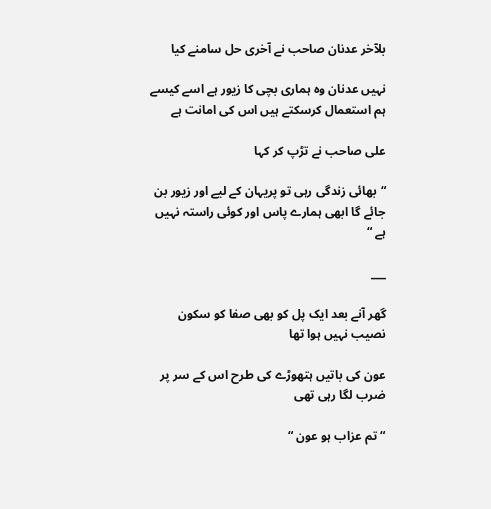بلآخر عدنان صاحب نے آخری حل سامنے کیا

نہیں عدنان وہ ہماری بچی کا زیور ہے اسے کیسے ہم استعمال کرسکتے ہیں اس کی امانت ہے

علی صاحب نے تڑپ کر کہا

“بھائی زندگی رہی تو پریہان کے لیے اور زیور بن جائے گا ابھی ہمارے پاس اور کوئی راستہ نہیں ہے “

___

گھر آنے بعد ایک پل کو بھی صفا کو سکون نصیب نہیں ہوا تھا

عون کی باتیں ہتھوڑے کی طرح اس کے سر پر ضرب لگا رہی تھی

“تم عزاب ہو عون “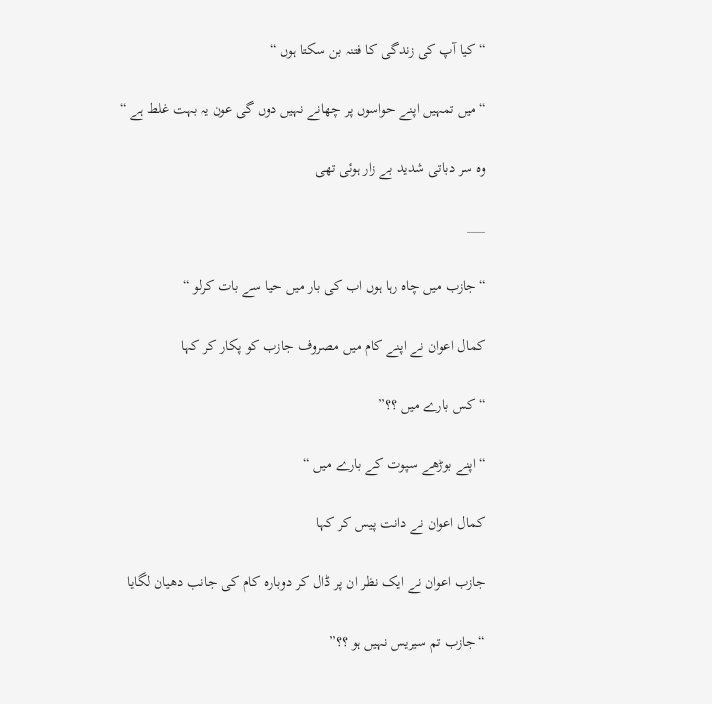“کیا آپ کی زندگی کا فتنہ بن سکتا ہوں “

“میں تمہیں اپنے حواسوں پر چھانے نہیں دوں گی عون یہ بہت غلط ہے “

وہ سر دباتی شدید بے زار ہوئی تھی

___

“جازب میں چاہ رہا ہوں اب کی بار میں حیا سے بات کرلو “

کمال اعوان نے اپنے کام میں مصروف جازب کو پکار کر کہا

“کس بارے میں ؟؟”

“اپنے بوڑھے سپوت کے بارے میں “

کمال اعوان نے دانت پیس کر کہا

جازب اعوان نے ایک نظر ان پر ڈال کر دوبارہ کام کی جانب دھیان لگایا

“جازب تم سیریس نہیں ہو ؟؟”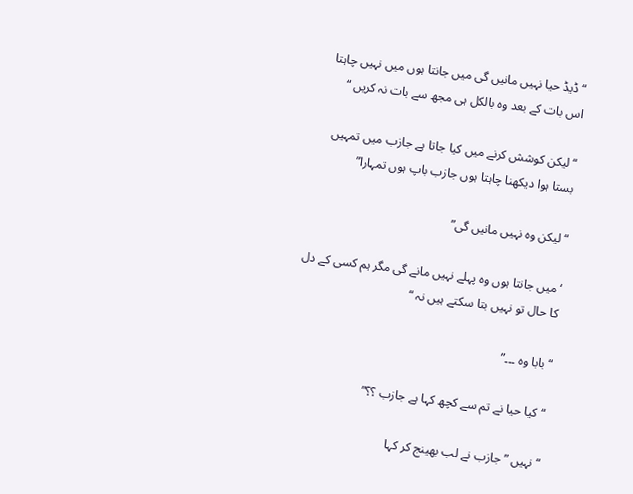“ڈیڈ حیا نہیں مانیں گی میں جانتا ہوں میں نہیں چاہتا اس بات کے بعد وہ بالکل ہی مجھ سے بات نہ کریں “

“لیکن کوشش کرنے میں کیا جاتا ہے جازب میں تمہیں بستا ہوا دیکھنا چاہتا ہوں جازب باپ ہوں تمہارا”

“لیکن وہ نہیں مانیں گی”

‘میں جانتا ہوں وہ پہلے نہیں مانے گی مگر ہم کسی کے دل کا حال تو نہیں بتا سکتے ہیں نہ “

“بابا وہ ۔۔۔”

“کیا حیا نے تم سے کچھ کہا ہے جازب ؟؟”

“نہیں ” جازب نے لب بھینج کر کہا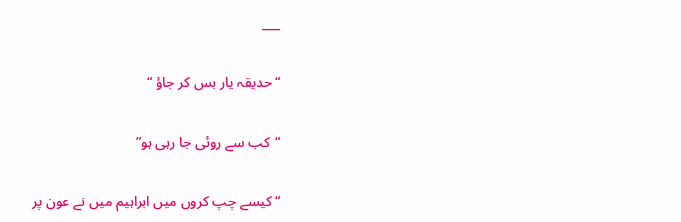___

“حدیقہ یار بس کر جاؤ “

“کب سے روئی جا رہی ہو”

“کیسے چپ کروں میں ابراہیم میں نے عون پر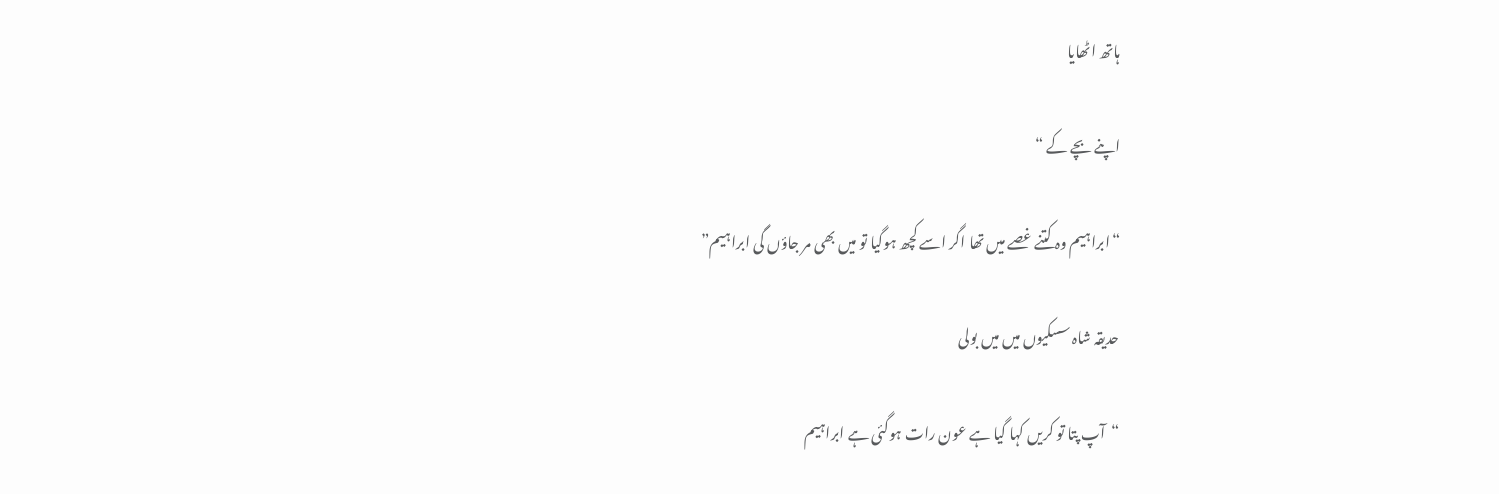ہاتھ اٹھایا

اپنے بچے کے “

“ابراہیم وہ کتنے غصے میں تھا اگر اسے کچھ ہوگیا تو میں بھی مر جاؤں گی ابراہیم”

حدیقہ شاہ سسکیوں میں میں بولی

“آپ پتا تو کریں کہا گیا ہے عون رات ہوگئی ہے ابراہیم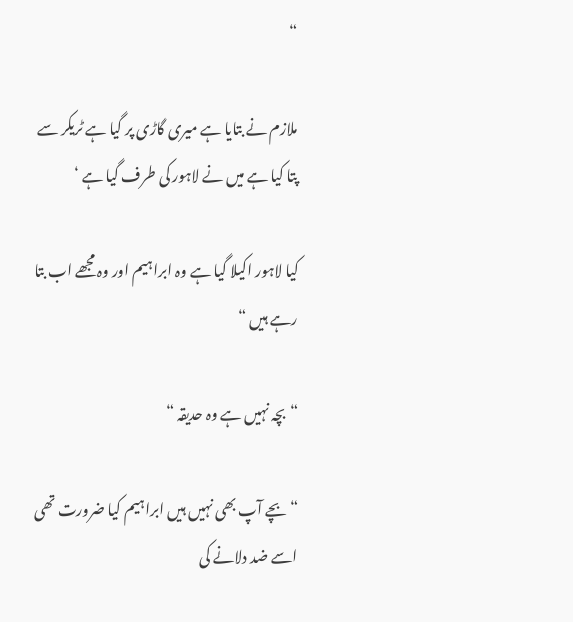“

ملازم نے بتایا ہے میری گاڑی پر گیا ہے ٹریکر سے پتا کیا ہے میں نے لاہور کی طرف گیا ہے ‘

کیا لاہور اکیلا گیا ہے وہ ابراہیم اور وہ مجھے اب بتا رہے ہیں “

“بچہ نہیں ہے وہ حدیقہ “

“بچے آپ بھی نہیں ہیں ابراہیم کیا ضرورت تھی اسے ضد دلانے کی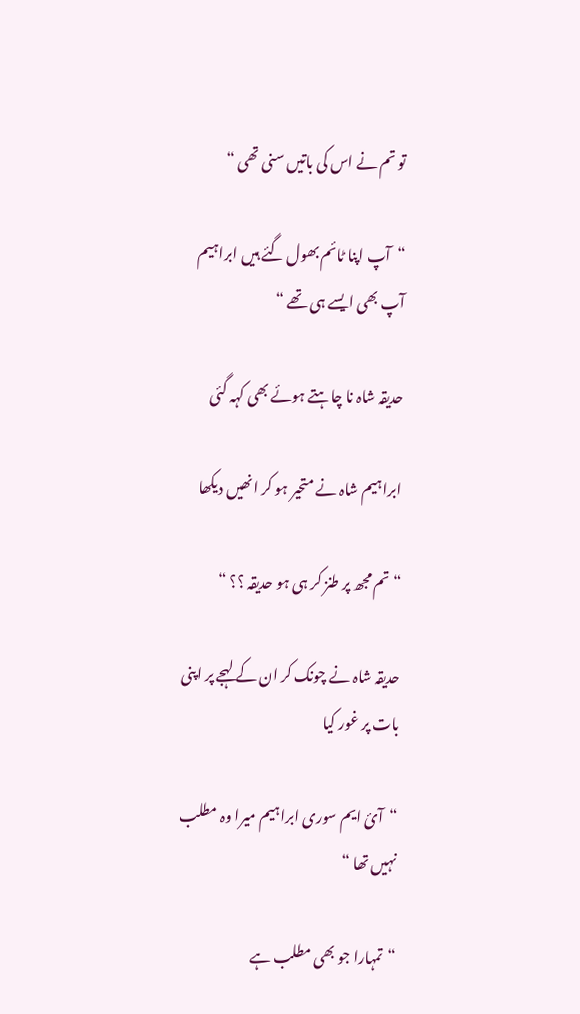تو تم نے اس کی باتیں سنی تھی “

“آپ اپنا ٹائم بھول گئے ہیں ابراہیم آپ بھی ایسے ہی تھے “

حدیقہ شاہ نا چاہتے ہوئے بھی کہہ گئی

ابراہیم شاہ نے متحیر ہو کر انھیں دیکھا

“تم مجھ پر طنز کر ہی ہو حدیقہ ؟؟ “

حدیقہ شاہ نے چونک کر ان کے لہجے پر اپنی بات پر غور کیا

“آئ ایم سوری ابراہیم میرا وہ مطلب نہیں تھا “

“تمہارا جو بھی مطلب ہے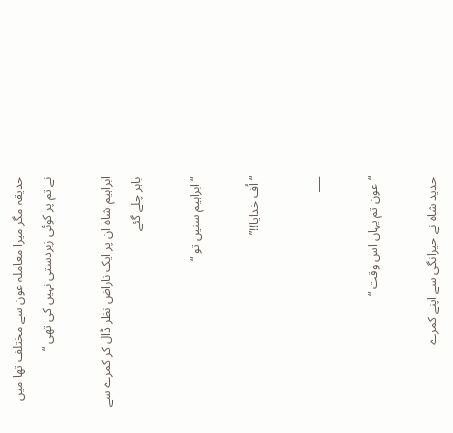حدیقہ مگر میرا معاملہ عون سے مختلف تھا میں نے تم پر کوئی زبردستی نہیں کی تھی “

ابراہیم شاہ ان پر ایک ناراض نظر ڈال کر کمرے سے باہر چلے گئے

“ابراہیم سنیں تو “

“اُف خدایا!!”

___

“عون تم یہاں اس وقت “

حدید شاہ نے حیرانگی سے اپنے کمرے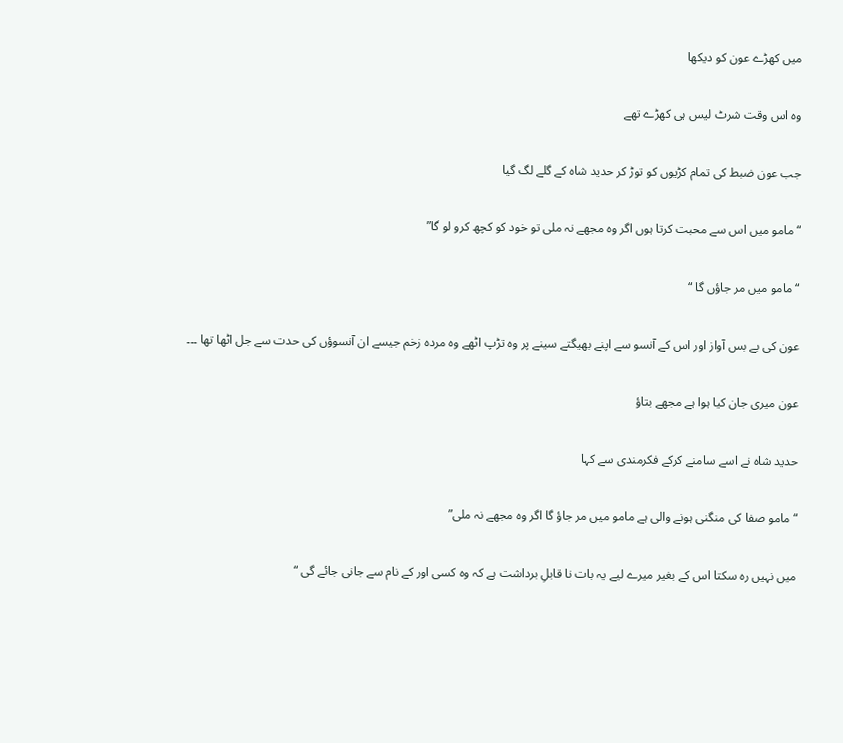میں کھڑے عون کو دیکھا

وہ اس وقت شرٹ لیس ہی کھڑے تھے

جب عون ضبط کی تمام کڑیوں کو توڑ کر حدید شاہ کے گلے لگ گیا

“مامو میں اس سے محبت کرتا ہوں اگر وہ مجھے نہ ملی تو خود کو کچھ کرو لو گا”

“مامو میں مر جاؤں گا “

عون کی بے بس آواز اور اس کے آنسو سے اپنے بھیگتے سینے پر وہ تڑپ اٹھے وہ مردہ زخم جیسے ان آنسوؤں کی حدت سے جل اٹھا تھا ۔۔۔

عون میری جان کیا ہوا ہے مجھے بتاؤ

حدید شاہ نے اسے سامنے کرکے فکرمندی سے کہا

“مامو صفا کی منگنی ہونے والی ہے مامو میں مر جاؤ گا اگر وہ مجھے نہ ملی”

میں نہیں رہ سکتا اس کے بغیر میرے لیے یہ بات نا قابلِ برداشت ہے کہ وہ کسی اور کے نام سے جانی جائے گی “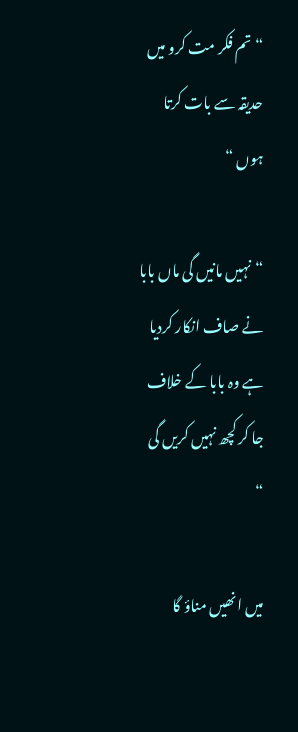“تم فکر مت کرو میں حدیقہ سے بات کرتا ہوں “

“نہیں مانیں گی ماں بابا نے صاف انکار کردیا ہے وہ بابا کے خلاف جا کر کچھ نہیں کریں گی “

میں انھیں مناؤ گا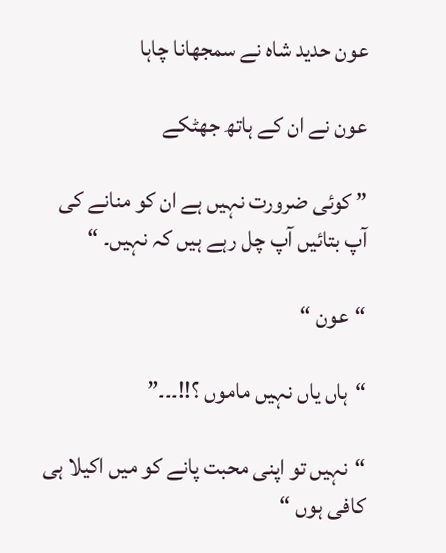عون حدید شاہ نے سمجھانا چاہا

عون نے ان کے ہاتھ جھٹکے

” کوئی ضرورت نہیں ہے ان کو منانے کی آپ بتائیں آپ چل رہے ہیں کہ نہیں۔ “

“عون “

“ہاں یاں نہیں ماموں ؟!!۔۔۔”

“نہیں تو اپنی محبت پانے کو میں اکیلا ہی کافی ہوں “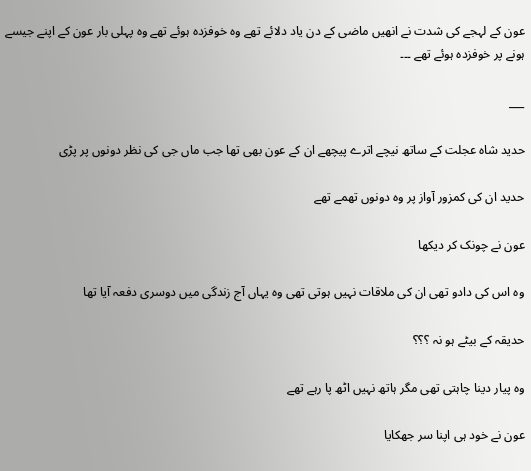عون کے لہجے کی شدت نے انھیں ماضی کے دن یاد دلائے تھے وہ خوفزدہ ہوئے تھے وہ پہلی بار عون کے اپنے جیسے ہونے پر خوفزدہ ہوئے تھے ۔۔۔

___

حدید شاہ عجلت کے ساتھ نیچے اترے پیچھے ان کے عون بھی تھا جب ماں جی کی نظر دونوں پر پڑی

حدید ان کی کمزور آواز پر وہ دونوں تھمے تھے

عون نے چونک کر دیکھا

وہ اس کی دادو تھی ان کی ملاقات نہیں ہوتی تھی وہ یہاں آج زندگی میں دوسری دفعہ آیا تھا

حدیقہ کے بیٹے ہو نہ ؟؟؟

وہ پیار دینا چاہتی تھی مگر ہاتھ نہیں اٹھ پا رہے تھے

عون نے خود ہی اپنا سر جھکایا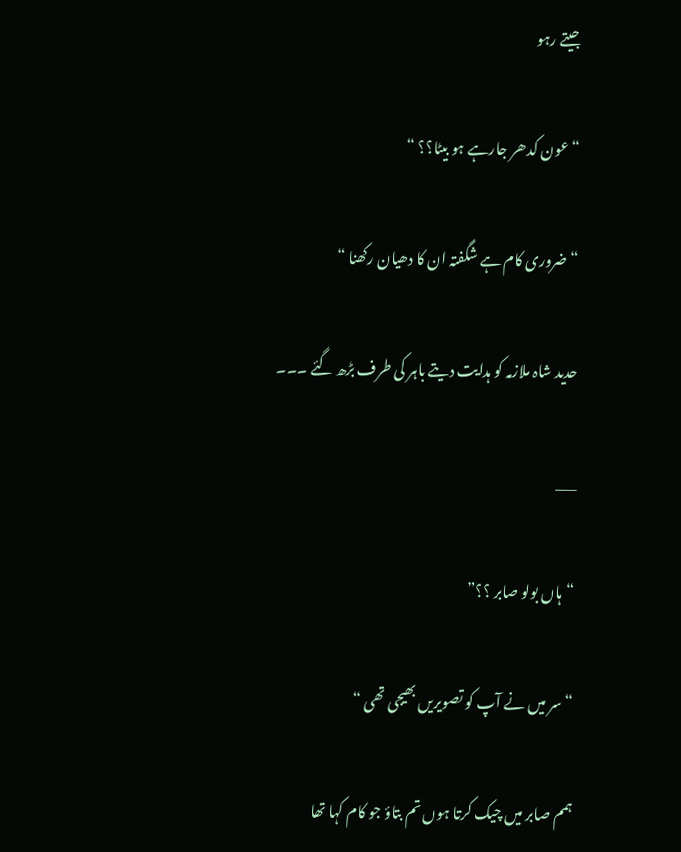جیتے رہو

“عون کدھر جارہے ہو بیٹا؟؟ “

“ضروری کام ہے شگفتہ ان کا دھیان رکھنا “

حدید شاہ ملازمہ کو ہدایت دیتے باہر کی طرف بڑھ گئے ۔۔۔

___

“ہاں بولو صابر ؟؟”

“سر میں نے آپ کو تصویریں بھیجی تھی “

ہمم صابر میں چیک کرتا ہوں تم بتاؤ جو کام کہا تھا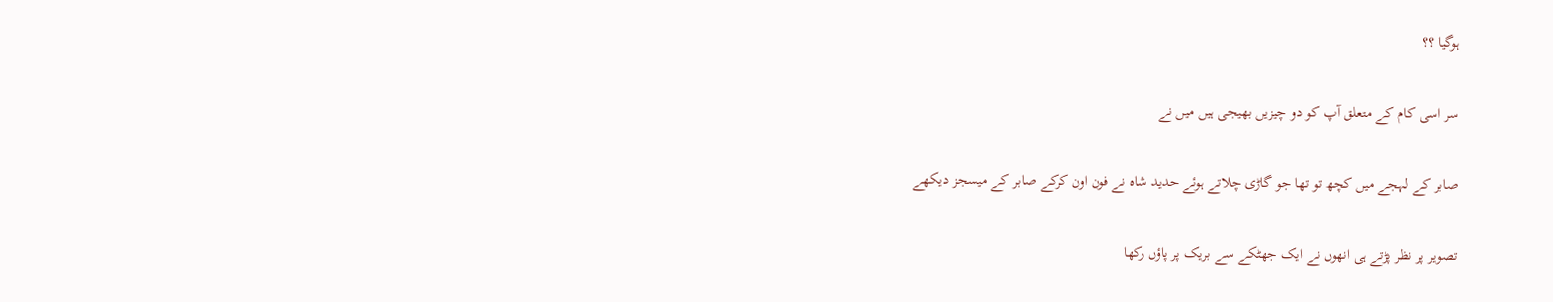ہوگیا ؟؟

سر اسی کام کے متعلق آپ کو دو چیزیں بھیجی ہیں میں نے

صابر کے لہجے میں کچھ تو تھا جو گاڑی چلاتے ہوئے حدید شاہ نے فون اون کرکے صابر کے میسجز دیکھے

تصویر پر نظر پڑتے ہی انھوں نے ایک جھٹکے سے بریک پر پاؤں رکھا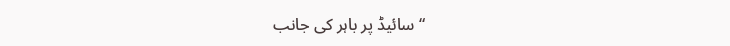“سائیڈ پر باہر کی جانب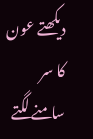دیکھتے عون کا سر سامنے لگتے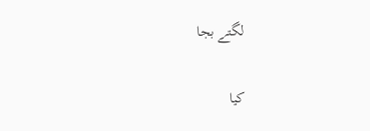لگتے بجا

کیا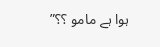ہوا ہے مامو ؟؟”